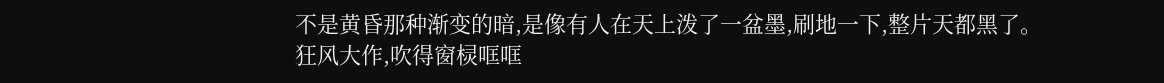不是黄昏那种渐变的暗,是像有人在天上泼了一盆墨,刷地一下,整片天都黑了。
狂风大作,吹得窗棂哐哐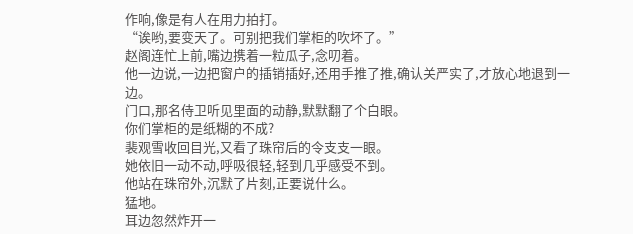作响,像是有人在用力拍打。
“诶哟,要变天了。可别把我们掌柜的吹坏了。”
赵阁连忙上前,嘴边携着一粒瓜子,念叨着。
他一边说,一边把窗户的插销插好,还用手推了推,确认关严实了,才放心地退到一边。
门口,那名侍卫听见里面的动静,默默翻了个白眼。
你们掌柜的是纸糊的不成?
裴观雪收回目光,又看了珠帘后的令支支一眼。
她依旧一动不动,呼吸很轻,轻到几乎感受不到。
他站在珠帘外,沉默了片刻,正要说什么。
猛地。
耳边忽然炸开一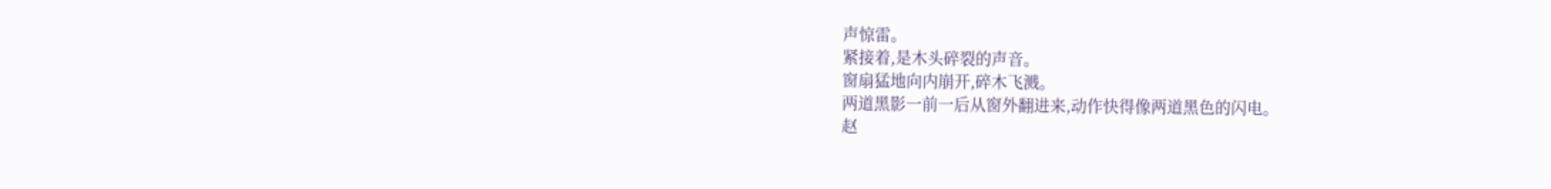声惊雷。
紧接着,是木头碎裂的声音。
窗扇猛地向内崩开,碎木飞溅。
两道黑影一前一后从窗外翻进来,动作快得像两道黑色的闪电。
赵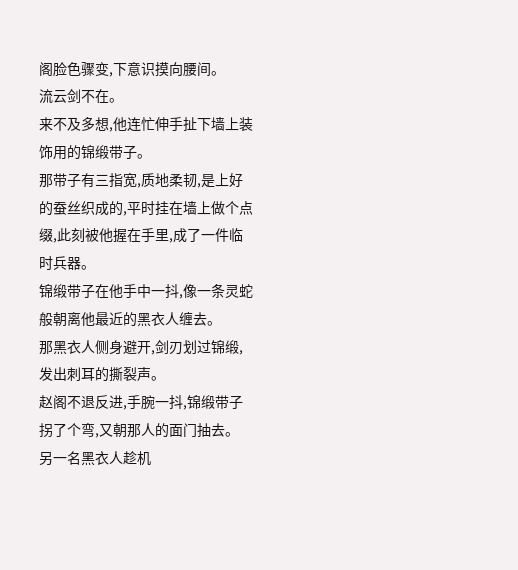阁脸色骤变,下意识摸向腰间。
流云剑不在。
来不及多想,他连忙伸手扯下墙上装饰用的锦缎带子。
那带子有三指宽,质地柔韧,是上好的蚕丝织成的,平时挂在墙上做个点缀,此刻被他握在手里,成了一件临时兵器。
锦缎带子在他手中一抖,像一条灵蛇般朝离他最近的黑衣人缠去。
那黑衣人侧身避开,剑刃划过锦缎,发出刺耳的撕裂声。
赵阁不退反进,手腕一抖,锦缎带子拐了个弯,又朝那人的面门抽去。
另一名黑衣人趁机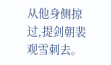从他身侧掠过,提剑朝裴观雪刺去。